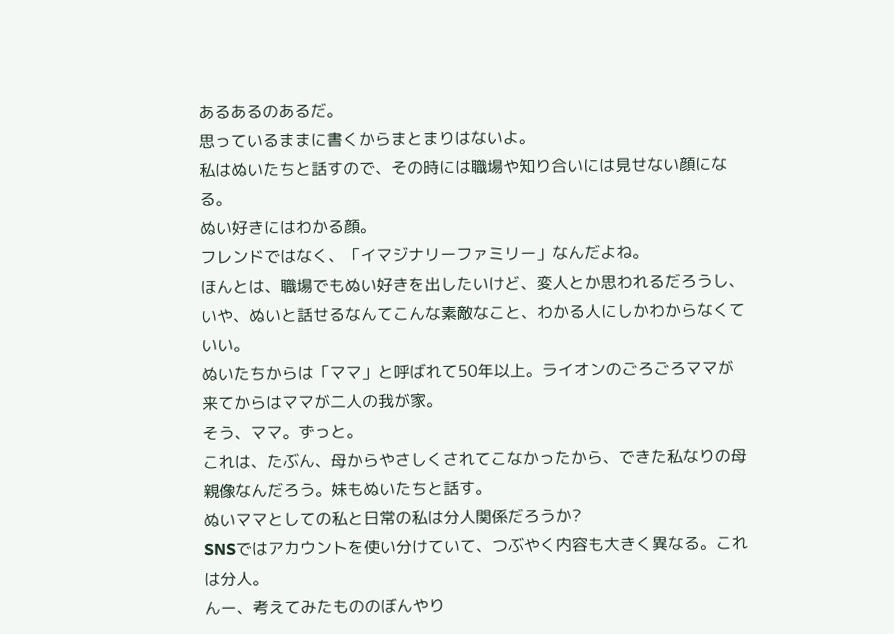あるあるのあるだ。
思っているままに書くからまとまりはないよ。
私はぬいたちと話すので、その時には職場や知り合いには見せない顔になる。
ぬい好きにはわかる顔。
フレンドではなく、「イマジナリーファミリー」なんだよね。
ほんとは、職場でもぬい好きを出したいけど、変人とか思われるだろうし、いや、ぬいと話せるなんてこんな素敵なこと、わかる人にしかわからなくていい。
ぬいたちからは「ママ」と呼ばれて50年以上。ライオンのごろごろママが来てからはママが二人の我が家。
そう、ママ。ずっと。
これは、たぶん、母からやさしくされてこなかったから、できた私なりの母親像なんだろう。妹もぬいたちと話す。
ぬいママとしての私と日常の私は分人関係だろうか?
SNSではアカウントを使い分けていて、つぶやく内容も大きく異なる。これは分人。
んー、考えてみたもののぼんやり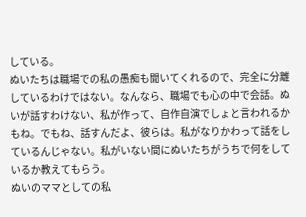している。
ぬいたちは職場での私の愚痴も聞いてくれるので、完全に分離しているわけではない。なんなら、職場でも心の中で会話。ぬいが話すわけない、私が作って、自作自演でしょと言われるかもね。でもね、話すんだよ、彼らは。私がなりかわって話をしているんじゃない。私がいない間にぬいたちがうちで何をしているか教えてもらう。
ぬいのママとしての私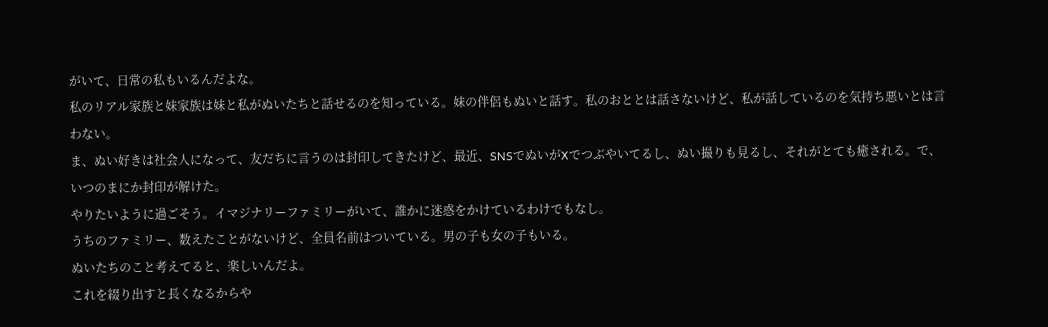がいて、日常の私もいるんだよな。
私のリアル家族と妹家族は妹と私がぬいたちと話せるのを知っている。妹の伴侶もぬいと話す。私のおととは話さないけど、私が話しているのを気持ち悪いとは言わない。
ま、ぬい好きは社会人になって、友だちに言うのは封印してきたけど、最近、SNSでぬいがXでつぶやいてるし、ぬい撮りも見るし、それがとても癒される。で、いつのまにか封印が解けた。
やりたいように過ごそう。イマジナリーファミリーがいて、誰かに迷惑をかけているわけでもなし。
うちのファミリー、数えたことがないけど、全員名前はついている。男の子も女の子もいる。
ぬいたちのこと考えてると、楽しいんだよ。
これを綴り出すと長くなるからや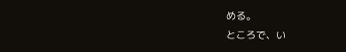める。
ところで、い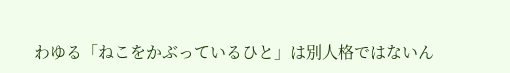わゆる「ねこをかぶっているひと」は別人格ではないん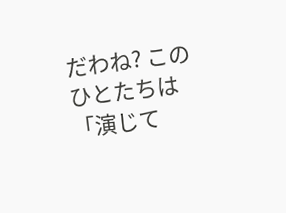だわね? このひとたちは「演じて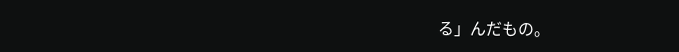る」んだもの。